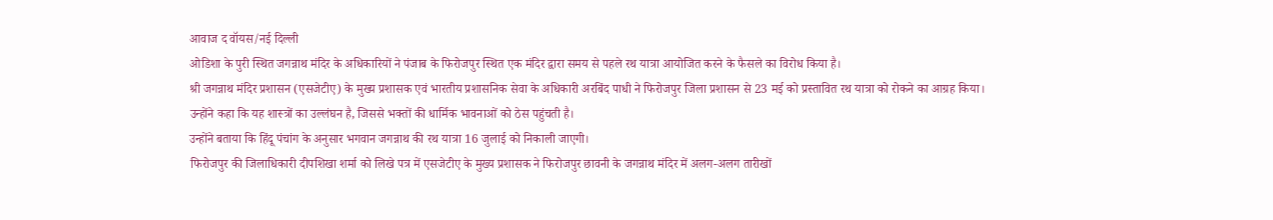आवाज द वॉयस/नई दिल्ली
ओडिशा के पुरी स्थित जगन्नाथ मंदिर के अधिकारियों ने पंजाब के फिरोजपुर स्थित एक मंदिर द्वारा समय से पहले रथ यात्रा आयोजित करने के फैसले का विरोध किया है।
श्री जगन्नाथ मंदिर प्रशासन (एसजेटीए) के मुख्य प्रशासक एवं भारतीय प्रशासनिक सेवा के अधिकारी अरबिंद पाधी ने फिरोजपुर जिला प्रशासन से 23 मई को प्रस्तावित रथ यात्रा को रोकने का आग्रह किया। उन्होंने कहा कि यह शास्त्रों का उल्लंघन है, जिससे भक्तों की धार्मिक भावनाओं को ठेस पहुंचती है।
उन्होंने बताया कि हिंदू पंचांग के अनुसार भगवान जगन्नाथ की रथ यात्रा 16 जुलाई को निकाली जाएगी।
फिरोजपुर की जिलाधिकारी दीपशिखा शर्मा को लिखे पत्र में एसजेटीए के मुख्य प्रशासक ने फिरोजपुर छावनी के जगन्नाथ मंदिर में अलग-अलग तारीखों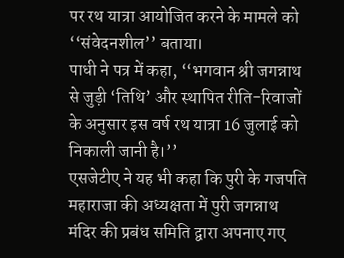पर रथ यात्रा आयोजित करने के मामले को ‘‘संवेदनशील’’ बताया।
पाधी ने पत्र में कहा, ‘‘भगवान श्री जगन्नाथ से जुड़ी ‘तिथि’ और स्थापित रीति-रिवाजों के अनुसार इस वर्ष रथ यात्रा 16 जुलाई को निकाली जानी है।’’
एसजेटीए ने यह भी कहा कि पुरी के गजपति महाराजा की अध्यक्षता में पुरी जगन्नाथ मंदिर की प्रबंध समिति द्वारा अपनाए गए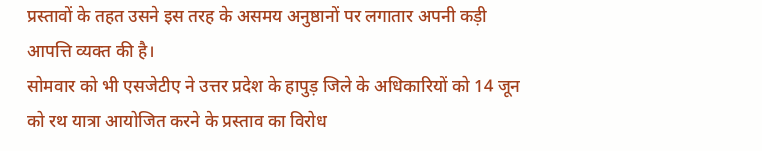प्रस्तावों के तहत उसने इस तरह के असमय अनुष्ठानों पर लगातार अपनी कड़ी आपत्ति व्यक्त की है।
सोमवार को भी एसजेटीए ने उत्तर प्रदेश के हापुड़ जिले के अधिकारियों को 14 जून को रथ यात्रा आयोजित करने के प्रस्ताव का विरोध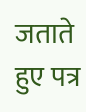जताते हुए पत्र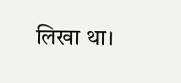लिखा था।